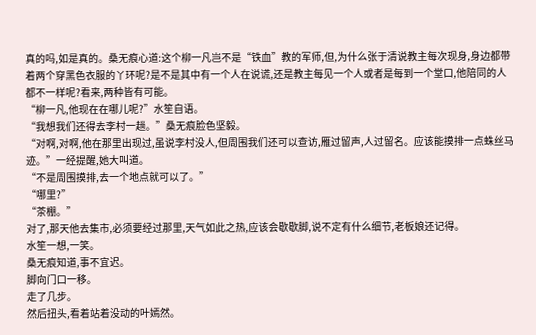真的吗,如是真的。桑无痕心道:这个柳一凡岂不是“铁血”教的军师,但,为什么张于清说教主每次现身,身边都带着两个穿黑色衣服的丫环呢?是不是其中有一个人在说谎,还是教主每见一个人或者是每到一个堂口,他陪同的人都不一样呢?看来,两种皆有可能。
“柳一凡,他现在在哪儿呢?”水笙自语。
“我想我们还得去李村一趟。”桑无痕脸色坚毅。
“对啊,对啊,他在那里出现过,虽说李村没人,但周围我们还可以查访,雁过留声,人过留名。应该能摸排一点蛛丝马迹。”一经提醒,她大叫道。
“不是周围摸排,去一个地点就可以了。”
“哪里?”
“茶棚。”
对了,那天他去集市,必须要经过那里,天气如此之热,应该会歇歇脚,说不定有什么细节,老板娘还记得。
水笙一想,一笑。
桑无痕知道,事不宜迟。
脚向门口一移。
走了几步。
然后扭头,看着站着没动的叶嫣然。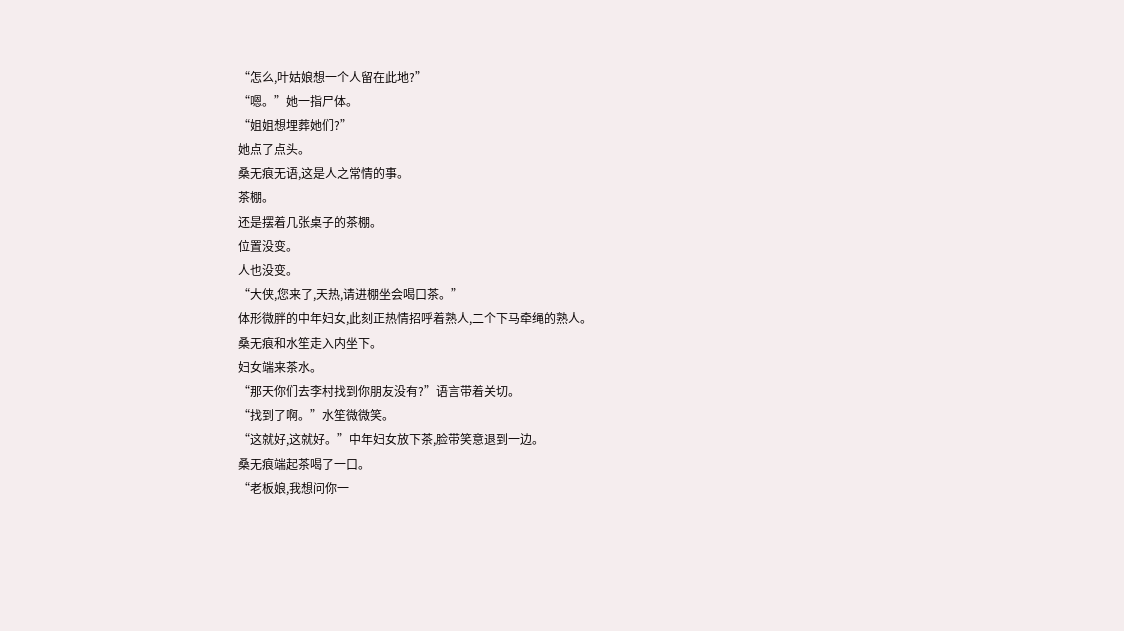“怎么,叶姑娘想一个人留在此地?”
“嗯。”她一指尸体。
“姐姐想埋葬她们?”
她点了点头。
桑无痕无语,这是人之常情的事。
茶棚。
还是摆着几张桌子的茶棚。
位置没变。
人也没变。
“大侠,您来了,天热,请进棚坐会喝口茶。”
体形微胖的中年妇女,此刻正热情招呼着熟人,二个下马牵绳的熟人。
桑无痕和水笙走入内坐下。
妇女端来茶水。
“那天你们去李村找到你朋友没有?”语言带着关切。
“找到了啊。”水笙微微笑。
“这就好,这就好。”中年妇女放下茶,脸带笑意退到一边。
桑无痕端起茶喝了一口。
“老板娘,我想问你一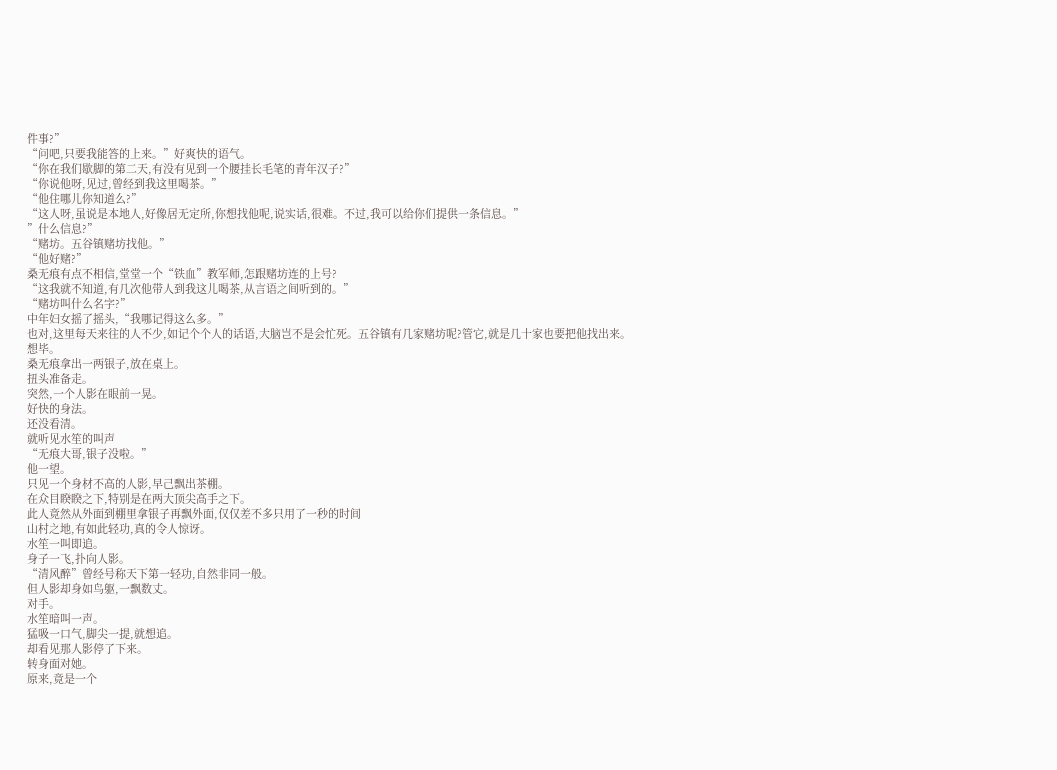件事?”
“问吧,只要我能答的上来。”好爽快的语气。
“你在我们歇脚的第二天,有没有见到一个腰挂长毛笔的青年汉子?”
“你说他呀,见过,曾经到我这里喝茶。”
“他住哪儿你知道么?”
“这人呀,虽说是本地人,好像居无定所,你想找他呢,说实话,很难。不过,我可以给你们提供一条信息。”
”什么信息?”
“赌坊。五谷镇赌坊找他。”
“他好赌?”
桑无痕有点不相信,堂堂一个“铁血”教军师,怎跟赌坊连的上号?
“这我就不知道,有几次他带人到我这儿喝茶,从言语之间听到的。”
“赌坊叫什么名字?”
中年妇女摇了摇头,“我哪记得这么多。”
也对,这里每天来往的人不少,如记个个人的话语,大脑岂不是会忙死。五谷镇有几家赌坊呢?管它,就是几十家也要把他找出来。
想毕。
桑无痕拿出一两银子,放在桌上。
扭头准备走。
突然,一个人影在眼前一晃。
好快的身法。
还没看清。
就听见水笙的叫声
“无痕大哥,银子没啦。”
他一望。
只见一个身材不高的人影,早己飘出茶棚。
在众目睽睽之下,特别是在两大顶尖高手之下。
此人竟然从外面到棚里拿银子再飘外面,仅仅差不多只用了一秒的时间
山村之地,有如此轻功,真的令人惊讶。
水笙一叫即追。
身子一飞,扑向人影。
“清风醉”曾经号称天下第一轻功,自然非同一般。
但人影却身如鸟躯,一飘数丈。
对手。
水笙暗叫一声。
猛吸一口气,脚尖一提,就想追。
却看见那人影停了下来。
转身面对她。
原来,竟是一个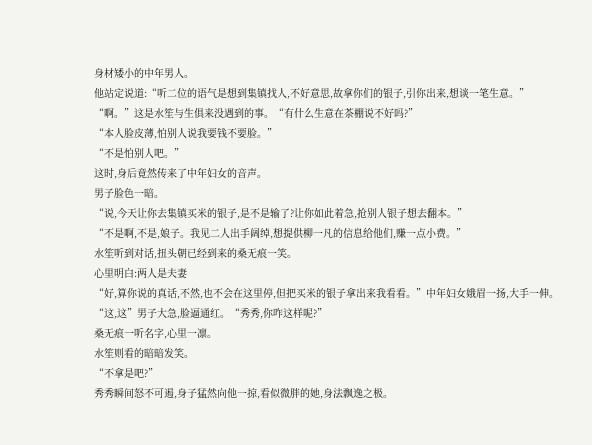身材矮小的中年男人。
他站定说道:“听二位的语气是想到集镇找人,不好意思,故拿你们的银子,引你出来,想谈一笔生意。”
“啊。”这是水笙与生俱来没遇到的事。“有什么生意在茶棚说不好吗?”
“本人脸皮薄,怕别人说我要钱不要脸。”
“不是怕别人吧。”
这时,身后竟然传来了中年妇女的音声。
男子脸色一暗。
“说,今天让你去集镇买米的银子,是不是输了?让你如此着急,抢别人银子想去翻本。”
“不是啊,不是,娘子。我见二人出手阔绰,想提供柳一凡的信息给他们,赚一点小费。”
水笙听到对话,扭头朝已经到来的桑无痕一笑。
心里明白:两人是夫妻
“好,算你说的真话,不然,也不会在这里停,但把买米的银子拿出来我看看。”中年妇女娥眉一扬,大手一伸。
“这,这”男子大急,脸逼通红。“秀秀,你咋这样呢?”
桑无痕一听名字,心里一凛。
水笙则看的暗暗发笑。
“不拿是吧?”
秀秀瞬间怒不可遏,身子猛然向他一掠,看似微胖的她,身法飘逸之极。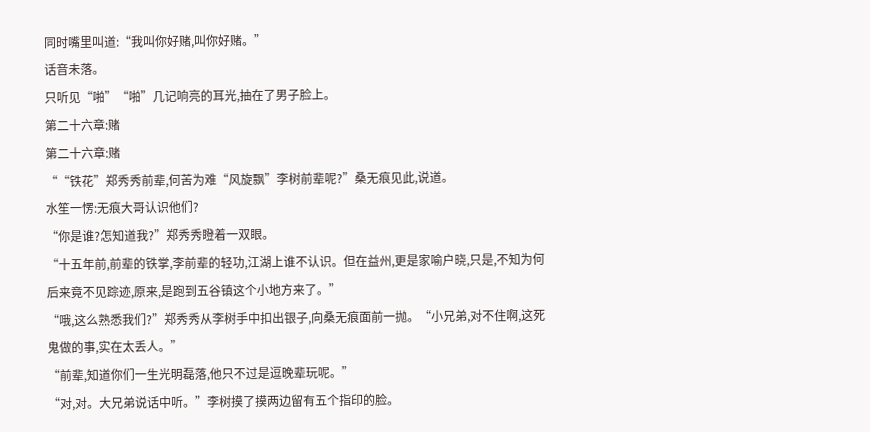同时嘴里叫道:“我叫你好赌,叫你好赌。”
话音未落。
只听见“啪”“啪”几记响亮的耳光,抽在了男子脸上。
第二十六章:赌
第二十六章:赌
““铁花”郑秀秀前辈,何苦为难“风旋飘”李树前辈呢?”桑无痕见此,说道。
水笙一愣:无痕大哥认识他们?
“你是谁?怎知道我?”郑秀秀瞪着一双眼。
“十五年前,前辈的铁掌,李前辈的轻功,江湖上谁不认识。但在益州,更是家喻户晓,只是,不知为何后来竟不见踪迹,原来,是跑到五谷镇这个小地方来了。”
“哦,这么熟悉我们?”郑秀秀从李树手中扣出银子,向桑无痕面前一抛。“小兄弟,对不住啊,这死鬼做的事,实在太丢人。”
“前辈,知道你们一生光明磊落,他只不过是逗晚辈玩呢。”
“对,对。大兄弟说话中听。”李树摸了摸两边留有五个指印的脸。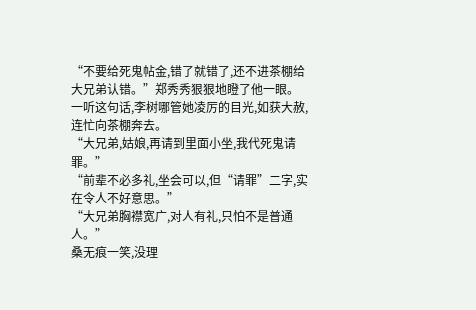“不要给死鬼帖金,错了就错了,还不进茶棚给大兄弟认错。”郑秀秀狠狠地瞪了他一眼。
一听这句话,李树哪管她凌厉的目光,如获大赦,连忙向茶棚奔去。
“大兄弟,姑娘,再请到里面小坐,我代死鬼请罪。”
“前辈不必多礼,坐会可以,但“请罪”二字,实在令人不好意思。”
“大兄弟胸襟宽广,对人有礼,只怕不是普通人。”
桑无痕一笑,没理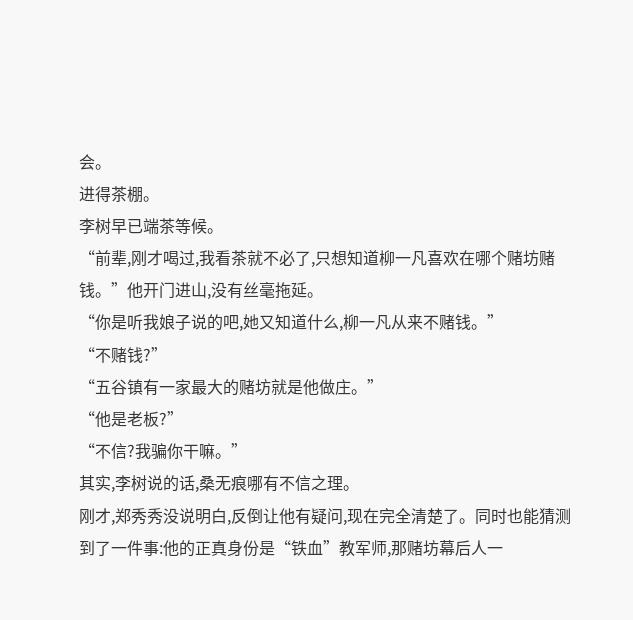会。
进得茶棚。
李树早已端茶等候。
“前辈,刚才喝过,我看茶就不必了,只想知道柳一凡喜欢在哪个赌坊赌钱。”他开门进山,没有丝毫拖延。
“你是听我娘子说的吧,她又知道什么,柳一凡从来不赌钱。”
“不赌钱?”
“五谷镇有一家最大的赌坊就是他做庄。”
“他是老板?”
“不信?我骗你干嘛。”
其实,李树说的话,桑无痕哪有不信之理。
刚才,郑秀秀没说明白,反倒让他有疑问,现在完全清楚了。同时也能猜测到了一件事:他的正真身份是“铁血”教军师,那赌坊幕后人一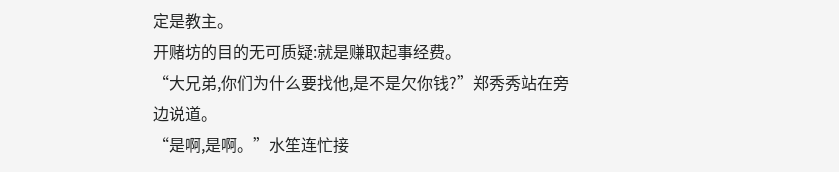定是教主。
开赌坊的目的无可质疑:就是赚取起事经费。
“大兄弟,你们为什么要找他,是不是欠你钱?”郑秀秀站在旁边说道。
“是啊,是啊。”水笙连忙接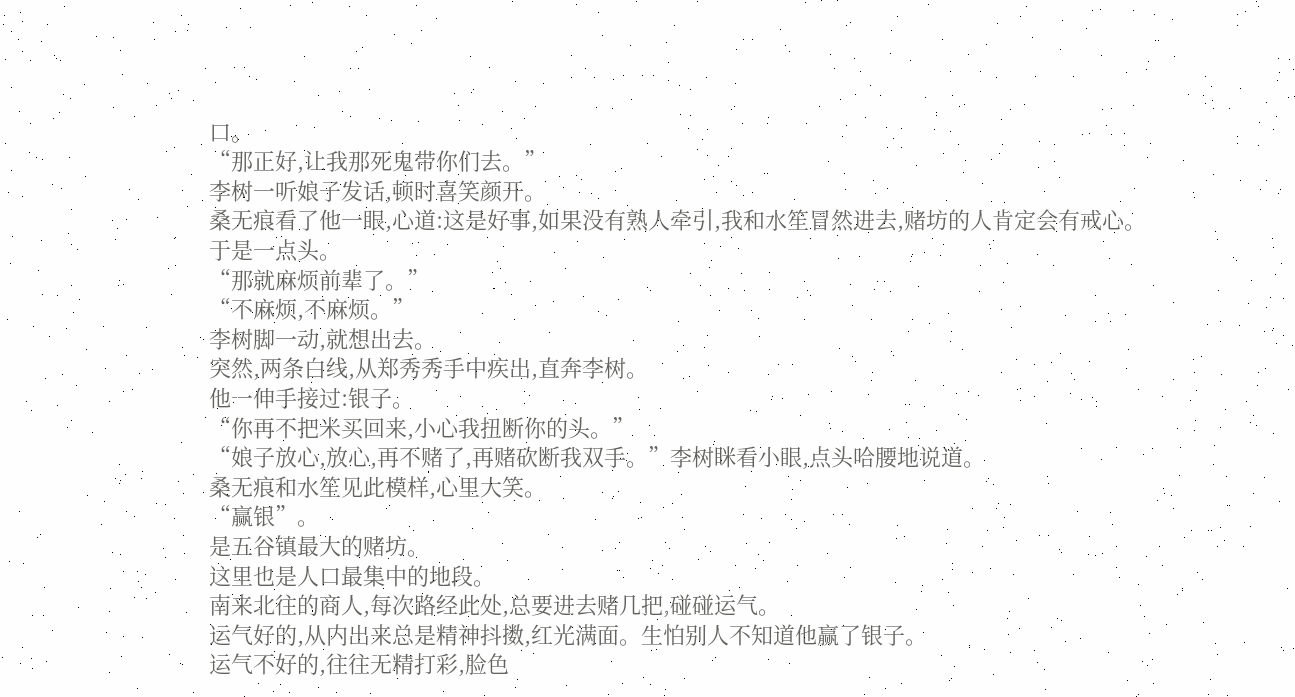口。
“那正好,让我那死鬼带你们去。”
李树一听娘子发话,顿时喜笑颜开。
桑无痕看了他一眼,心道:这是好事,如果没有熟人牵引,我和水笙冒然进去,赌坊的人肯定会有戒心。
于是一点头。
“那就麻烦前辈了。”
“不麻烦,不麻烦。”
李树脚一动,就想出去。
突然,两条白线,从郑秀秀手中疾出,直奔李树。
他一伸手接过:银子。
“你再不把米买回来,小心我扭断你的头。”
“娘子放心,放心,再不赌了,再赌砍断我双手。”李树眯看小眼,点头哈腰地说道。
桑无痕和水笙见此模样,心里大笑。
“赢银”。
是五谷镇最大的赌坊。
这里也是人口最集中的地段。
南来北往的商人,每次路经此处,总要进去赌几把,碰碰运气。
运气好的,从内出来总是精神抖擞,红光满面。生怕别人不知道他赢了银子。
运气不好的,往往无精打彩,脸色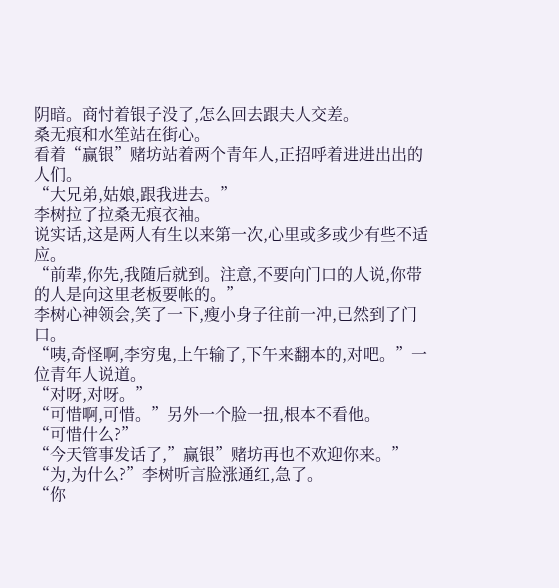阴暗。商忖着银子没了,怎么回去跟夫人交差。
桑无痕和水笙站在街心。
看着“赢银”赌坊站着两个青年人,正招呼着进进出出的人们。
“大兄弟,姑娘,跟我进去。”
李树拉了拉桑无痕衣袖。
说实话,这是两人有生以来第一次,心里或多或少有些不适应。
“前辈,你先,我随后就到。注意,不要向门口的人说,你带的人是向这里老板要帐的。”
李树心神领会,笑了一下,瘦小身子往前一冲,已然到了门口。
“咦,奇怪啊,李穷鬼,上午输了,下午来翻本的,对吧。”一位青年人说道。
“对呀,对呀。”
“可惜啊,可惜。”另外一个脸一扭,根本不看他。
“可惜什么?”
“今天管事发话了,”赢银”赌坊再也不欢迎你来。”
“为,为什么?”李树听言脸涨通红,急了。
“你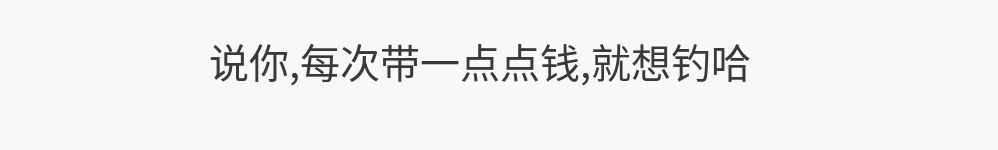说你,每次带一点点钱,就想钓哈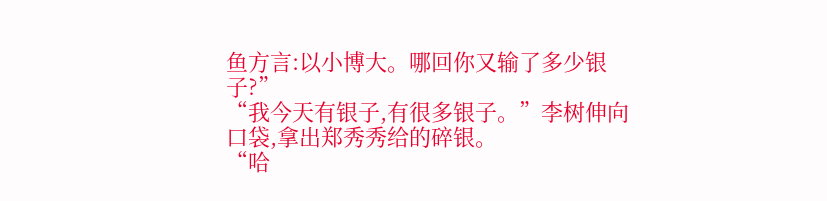鱼方言:以小博大。哪回你又输了多少银子?”
“我今天有银子,有很多银子。”李树伸向口袋,拿出郑秀秀给的碎银。
“哈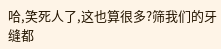哈,笑死人了,这也算很多?筛我们的牙缝都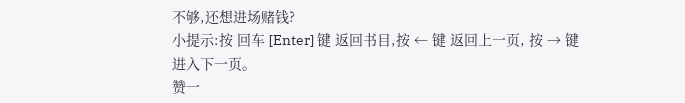不够,还想进场赌钱?
小提示:按 回车 [Enter] 键 返回书目,按 ← 键 返回上一页, 按 → 键 进入下一页。
赞一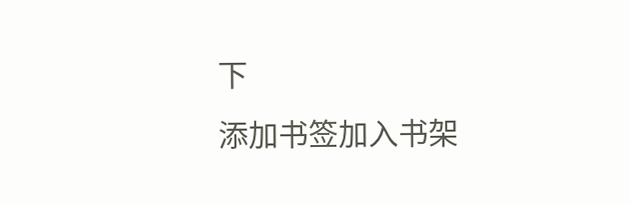下
添加书签加入书架